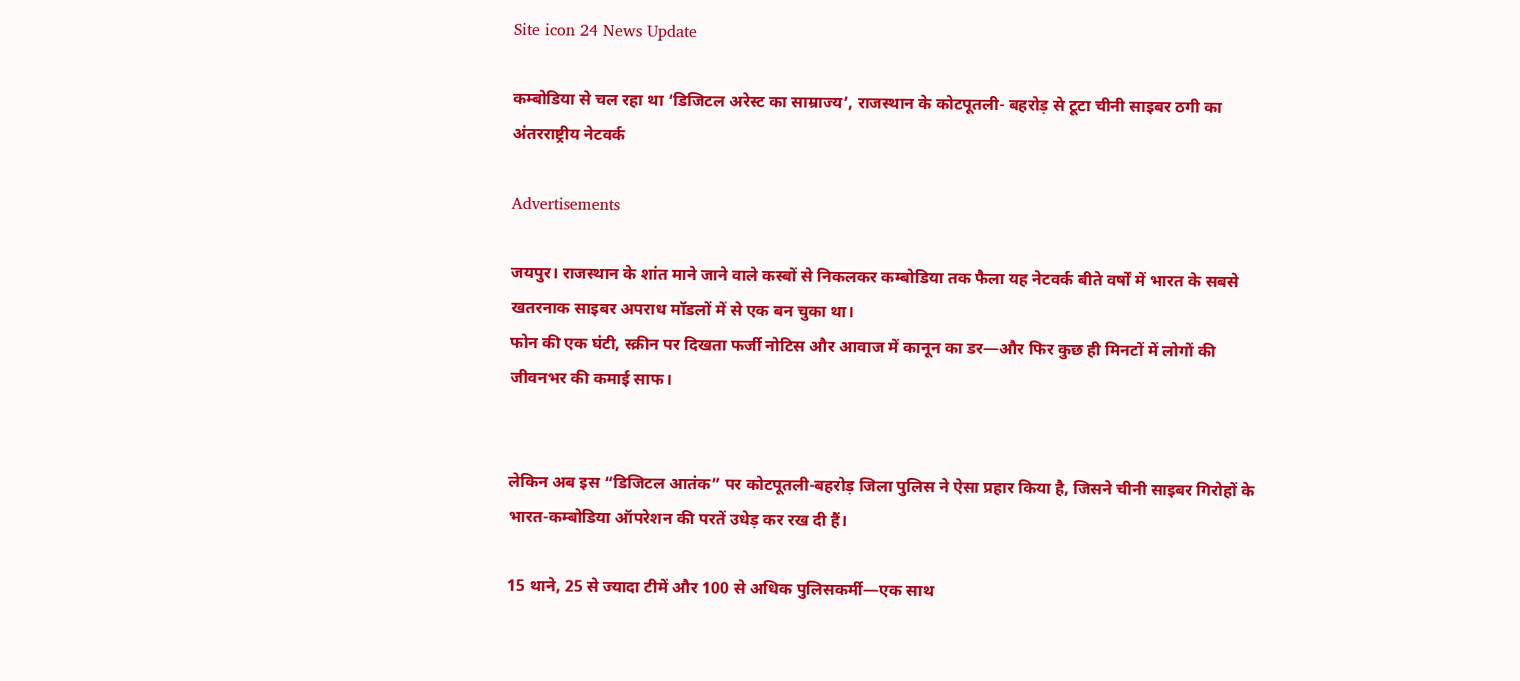Site icon 24 News Update

कम्बोडिया से चल रहा था ‘डिजिटल अरेस्ट का साम्राज्य’, राजस्थान के कोटपूतली- बहरोड़ से टूटा चीनी साइबर ठगी का अंतरराष्ट्रीय नेटवर्क

Advertisements

जयपुर। राजस्थान के शांत माने जाने वाले कस्बों से निकलकर कम्बोडिया तक फैला यह नेटवर्क बीते वर्षों में भारत के सबसे खतरनाक साइबर अपराध मॉडलों में से एक बन चुका था।
फोन की एक घंटी, स्क्रीन पर दिखता फर्जी नोटिस और आवाज में कानून का डर—और फिर कुछ ही मिनटों में लोगों की जीवनभर की कमाई साफ।


लेकिन अब इस “डिजिटल आतंक” पर कोटपूतली-बहरोड़ जिला पुलिस ने ऐसा प्रहार किया है, जिसने चीनी साइबर गिरोहों के भारत-कम्बोडिया ऑपरेशन की परतें उधेड़ कर रख दी हैं।

15 थाने, 25 से ज्यादा टीमें और 100 से अधिक पुलिसकर्मी—एक साथ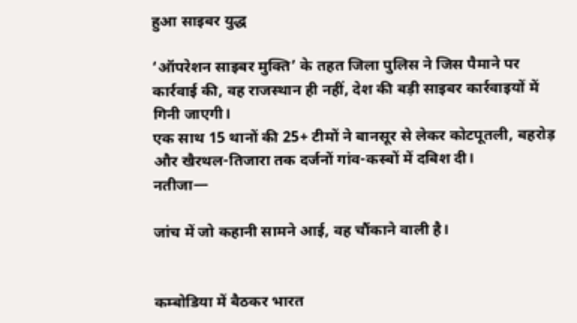हुआ साइबर युद्ध

‘ऑपरेशन साइबर मुक्ति’ के तहत जिला पुलिस ने जिस पैमाने पर कार्रवाई की, वह राजस्थान ही नहीं, देश की बड़ी साइबर कार्रवाइयों में गिनी जाएगी।
एक साथ 15 थानों की 25+ टीमों ने बानसूर से लेकर कोटपूतली, बहरोड़ और खैरथल-तिजारा तक दर्जनों गांव-कस्बों में दबिश दी।
नतीजा—

जांच में जो कहानी सामने आई, वह चौंकाने वाली है।


कम्बोडिया में बैठकर भारत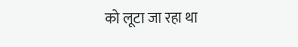को लूटा जा रहा था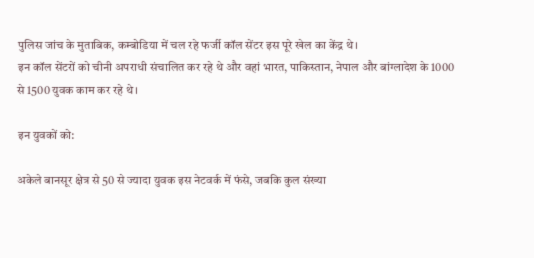पुलिस जांच के मुताबिक, कम्बोडिया में चल रहे फर्जी कॉल सेंटर इस पूरे खेल का केंद्र थे।
इन कॉल सेंटरों को चीनी अपराधी संचालित कर रहे थे और वहां भारत, पाकिस्तान, नेपाल और बांग्लादेश के 1000 से 1500 युवक काम कर रहे थे।

इन युवकों को:

अकेले बानसूर क्षेत्र से 50 से ज्यादा युवक इस नेटवर्क में फंसे, जबकि कुल संख्या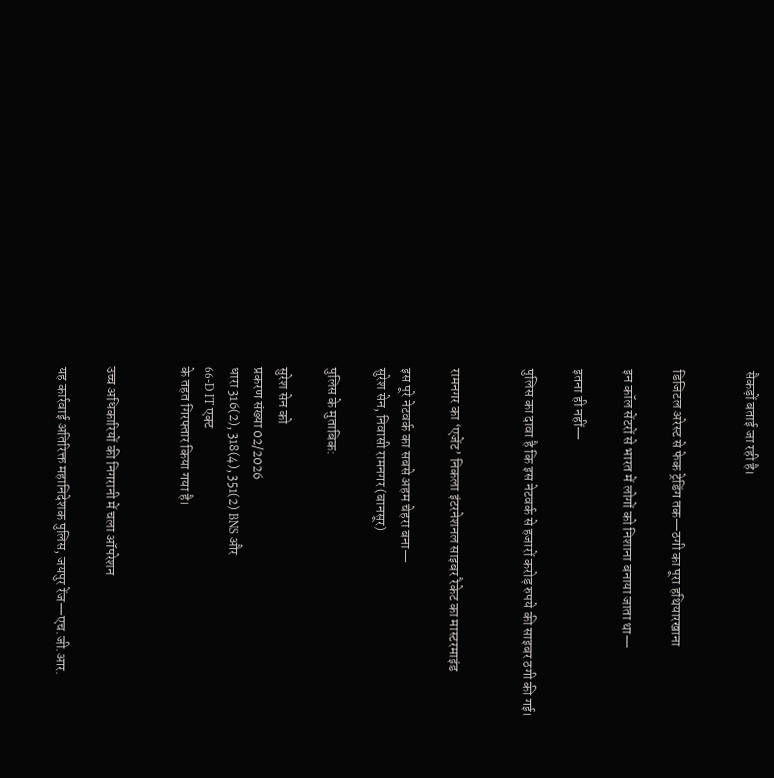सैकड़ों बताई जा रही है।


डिजिटल अरेस्ट से फेक ट्रेडिंग तक—ठगी का पूरा हथियारखाना

इन कॉल सेंटरों से भारत में लोगों को निशाना बनाया जाता था—

इतना ही नहीं—

पुलिस का दावा है कि इस नेटवर्क से हजारों करोड़ रुपये की साइबर ठगी की गई।


रामनगर का ‘एजेंट’ निकला इंटरनेशनल साइबर रैकेट का मास्टरमाइंड

इस पूरे नेटवर्क का सबसे अहम चेहरा बना—
सुरेश सेन, निवासी रामनगर (बानसूर)

पुलिस के मुताबिक:

सुरेश सेन को
प्रकरण संख्या 02/2026
धारा 316(2), 318(4), 351(2) BNS और
66-D IT एक्ट
के तहत गिरफ्तार किया गया है।


उच्च अधिकारियों की निगरानी में चला ऑपरेशन

यह कार्रवाई अतिरिक्त महानिदेशक पुलिस, जयपुर रेंज—एच.जी.आर.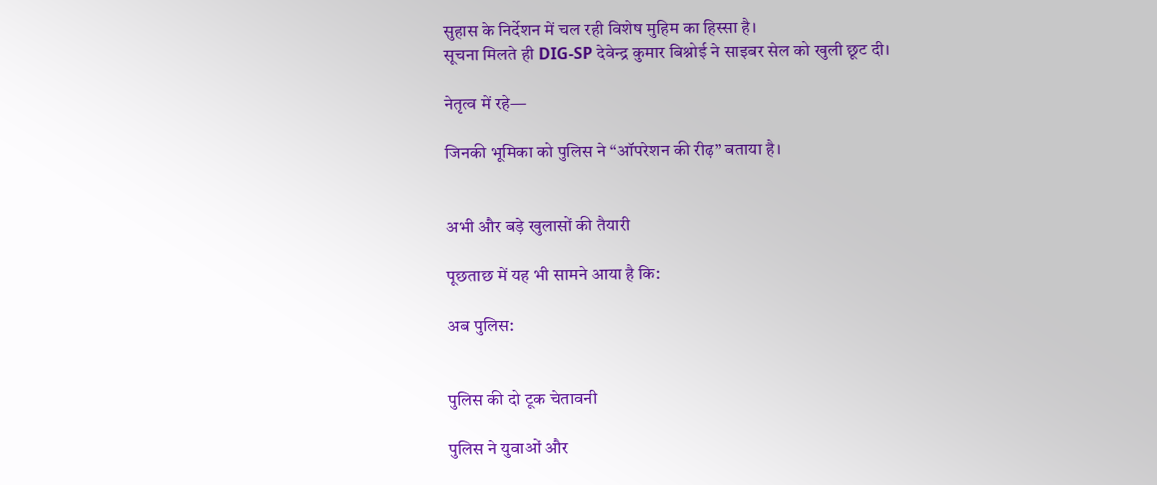सुहास के निर्देशन में चल रही विशेष मुहिम का हिस्सा है।
सूचना मिलते ही DIG-SP देवेन्द्र कुमार बिश्नोई ने साइबर सेल को खुली छूट दी।

नेतृत्व में रहे—

जिनकी भूमिका को पुलिस ने “ऑपरेशन की रीढ़” बताया है।


अभी और बड़े खुलासों की तैयारी

पूछताछ में यह भी सामने आया है कि:

अब पुलिस:


पुलिस की दो टूक चेतावनी

पुलिस ने युवाओं और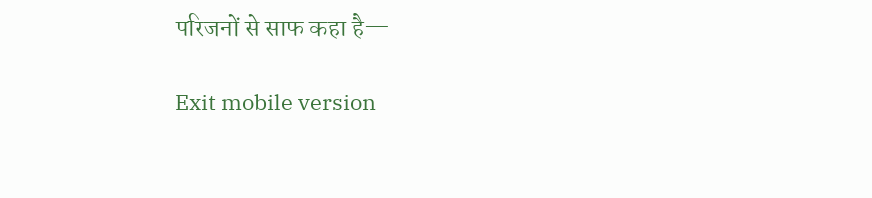परिजनों से साफ कहा है—

Exit mobile version